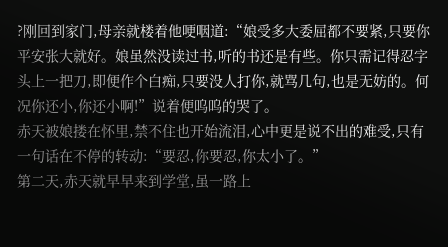?刚回到家门,母亲就楼着他哽咽道:“娘受多大委屈都不要紧,只要你平安张大就好。娘虽然没读过书,听的书还是有些。你只需记得忍字头上一把刀,即便作个白痴,只要没人打你,就骂几句,也是无妨的。何况你还小,你还小啊!”说着便呜呜的哭了。
赤天被娘搂在怀里,禁不住也开始流泪,心中更是说不出的难受,只有一句话在不停的转动:“要忍,你要忍,你太小了。”
第二天,赤天就早早来到学堂,虽一路上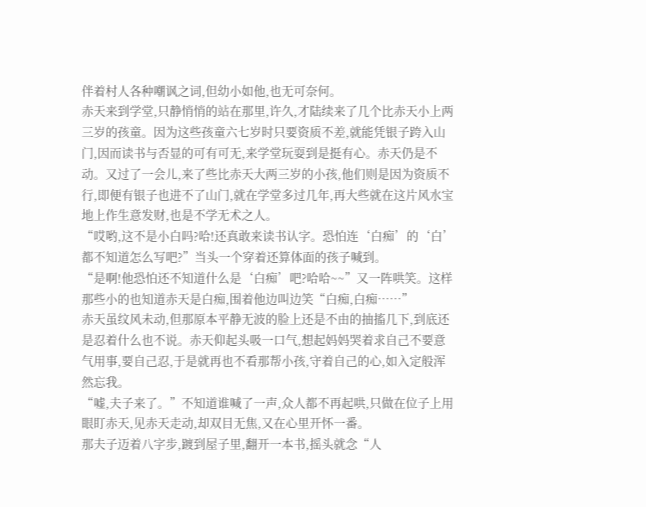伴着村人各种嘲讽之词,但幼小如他,也无可奈何。
赤天来到学堂,只静悄悄的站在那里,许久,才陆续来了几个比赤天小上两三岁的孩童。因为这些孩童六七岁时只要资质不差,就能凭银子跨入山门,因而读书与否显的可有可无,来学堂玩耍到是挺有心。赤天仍是不动。又过了一会儿,来了些比赤天大两三岁的小孩,他们则是因为资质不行,即便有银子也进不了山门,就在学堂多过几年,再大些就在这片风水宝地上作生意发财,也是不学无术之人。
“哎哟,这不是小白吗?哈!还真敢来读书认字。恐怕连‘白痴’的‘白’都不知道怎么写吧?”当头一个穿着还算体面的孩子喊到。
“是啊!他恐怕还不知道什么是‘白痴’吧?哈哈~~”又一阵哄笑。这样那些小的也知道赤天是白痴,围着他边叫边笑“白痴,白痴……”
赤天虽纹风未动,但那原本平静无波的脸上还是不由的抽搐几下,到底还是忍着什么也不说。赤天仰起头吸一口气,想起妈妈哭着求自己不要意气用事,要自己忍,于是就再也不看那帮小孩,守着自己的心,如入定般浑然忘我。
“嘘,夫子来了。”不知道谁喊了一声,众人都不再起哄,只做在位子上用眼盯赤天,见赤天走动,却双目无焦,又在心里开怀一番。
那夫子迈着八字步,踱到屋子里,翻开一本书,摇头就念“人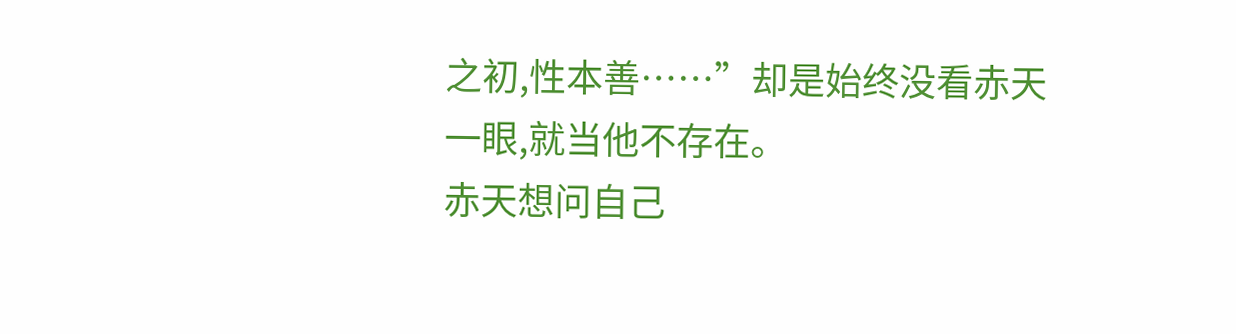之初,性本善……”却是始终没看赤天一眼,就当他不存在。
赤天想问自己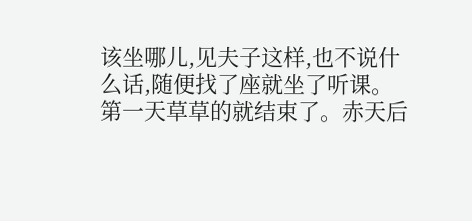该坐哪儿,见夫子这样,也不说什么话,随便找了座就坐了听课。
第一天草草的就结束了。赤天后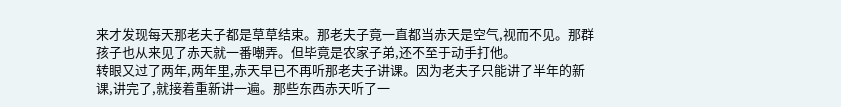来才发现每天那老夫子都是草草结束。那老夫子竟一直都当赤天是空气,视而不见。那群孩子也从来见了赤天就一番嘲弄。但毕竟是农家子弟,还不至于动手打他。
转眼又过了两年,两年里,赤天早已不再听那老夫子讲课。因为老夫子只能讲了半年的新课,讲完了,就接着重新讲一遍。那些东西赤天听了一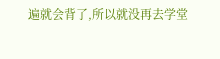遍就会背了,所以就没再去学堂